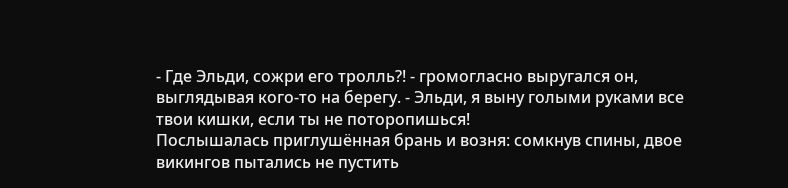- Где Эльди, сожри его тролль?! - громогласно выругался он, выглядывая кого-то на берегу. - Эльди, я выну голыми руками все твои кишки, если ты не поторопишься!
Послышалась приглушённая брань и возня: сомкнув спины, двое викингов пытались не пустить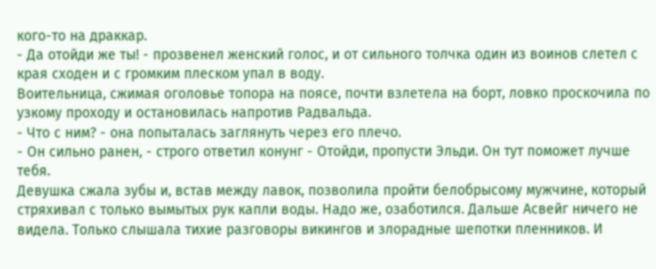кого-то на драккар.
- Да отойди же ты! - прозвенел женский голос, и от сильного толчка один из воинов слетел с края сходен и с громким плеском упал в воду.
Воительница, сжимая оголовье топора на поясе, почти взлетела на борт, ловко проскочила по узкому проходу и остановилась напротив Радвальда.
- Что с ним? - она попыталась заглянуть через его плечо.
- Он сильно ранен, - строго ответил конунг - Отойди, пропусти Эльди. Он тут поможет лучше тебя.
Девушка сжала зубы и, встав между лавок, позволила пройти белобрысому мужчине, который стряхивал с только вымытых рук капли воды. Надо же, озаботился. Дальше Асвейг ничего не видела. Только слышала тихие разговоры викингов и злорадные шепотки пленников. И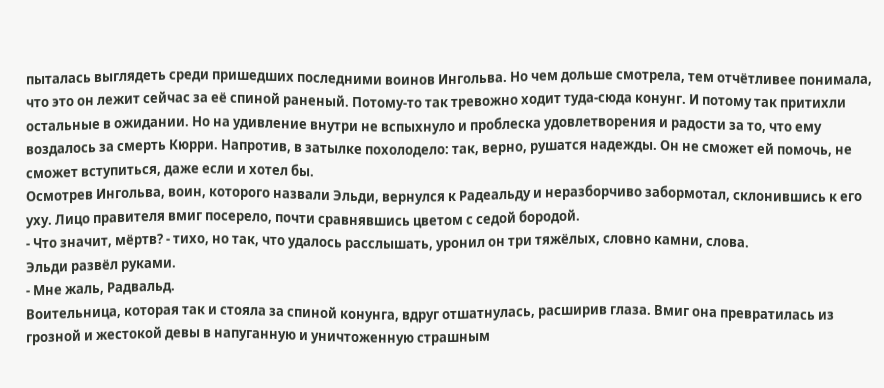пыталась выглядеть среди пришедших последними воинов Ингольва. Но чем дольше смотрела, тем отчётливее понимала, что это он лежит сейчас за её спиной раненый. Потому-то так тревожно ходит туда-сюда конунг. И потому так притихли остальные в ожидании. Но на удивление внутри не вспыхнуло и проблеска удовлетворения и радости за то, что ему воздалось за смерть Кюрри. Напротив, в затылке похолодело: так, верно, рушатся надежды. Он не сможет ей помочь, не сможет вступиться, даже если и хотел бы.
Осмотрев Ингольва, воин, которого назвали Эльди, вернулся к Радеальду и неразборчиво забормотал, склонившись к его уху. Лицо правителя вмиг посерело, почти сравнявшись цветом с седой бородой.
- Что значит, мёртв? - тихо, но так, что удалось расслышать, уронил он три тяжёлых, словно камни, слова.
Эльди развёл руками.
- Мне жаль, Радвальд.
Воительница, которая так и стояла за спиной конунга, вдруг отшатнулась, расширив глаза. Вмиг она превратилась из грозной и жестокой девы в напуганную и уничтоженную страшным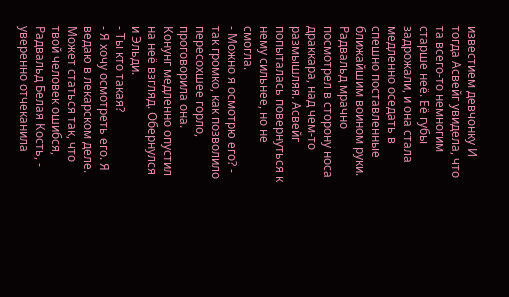известием девчонку И тогда Асвейг увидела, что та всего-то немногим старше неё. Её губы задрожали, и она стала медленно оседать в спешно поставленные ближайшим воином руки.
Радвальд мрачно посмотрел в сторону носа драккара, над чем-то размышляя. Асвейг попыталась повернуться к нему сильнее, но не смогла.
- Можно я осмотрю его? - так громко, как позволило пересохшее горло, проговорила она.
Конунг медленно опустил на неё взгляд. Обернулся и Эльди.
- Ты кто такая?
- Я хочу осмотреть его. Я ведаю в лекарском деле. Может статься так, что твой человек ошибся, Радвальд Белая Кость, - уверенно отчеканила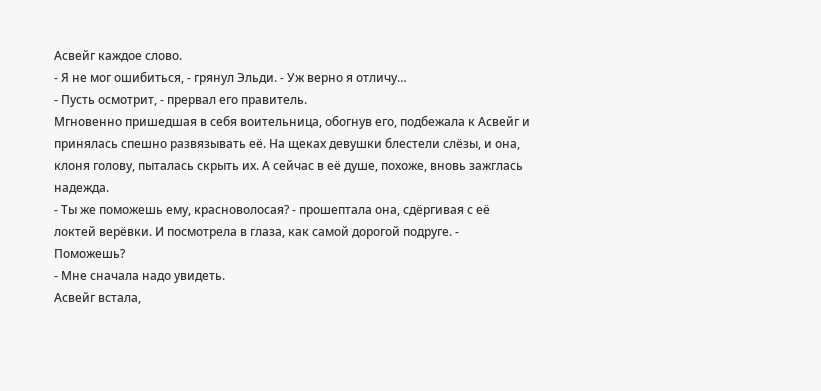Асвейг каждое слово.
- Я не мог ошибиться, - грянул Эльди. - Уж верно я отличу…
- Пусть осмотрит, - прервал его правитель.
Мгновенно пришедшая в себя воительница, обогнув его, подбежала к Асвейг и принялась спешно развязывать её. На щеках девушки блестели слёзы, и она, клоня голову, пыталась скрыть их. А сейчас в её душе, похоже, вновь зажглась надежда.
- Ты же поможешь ему, красноволосая? - прошептала она, сдёргивая с её локтей верёвки. И посмотрела в глаза, как самой дорогой подруге. - Поможешь?
- Мне сначала надо увидеть.
Асвейг встала,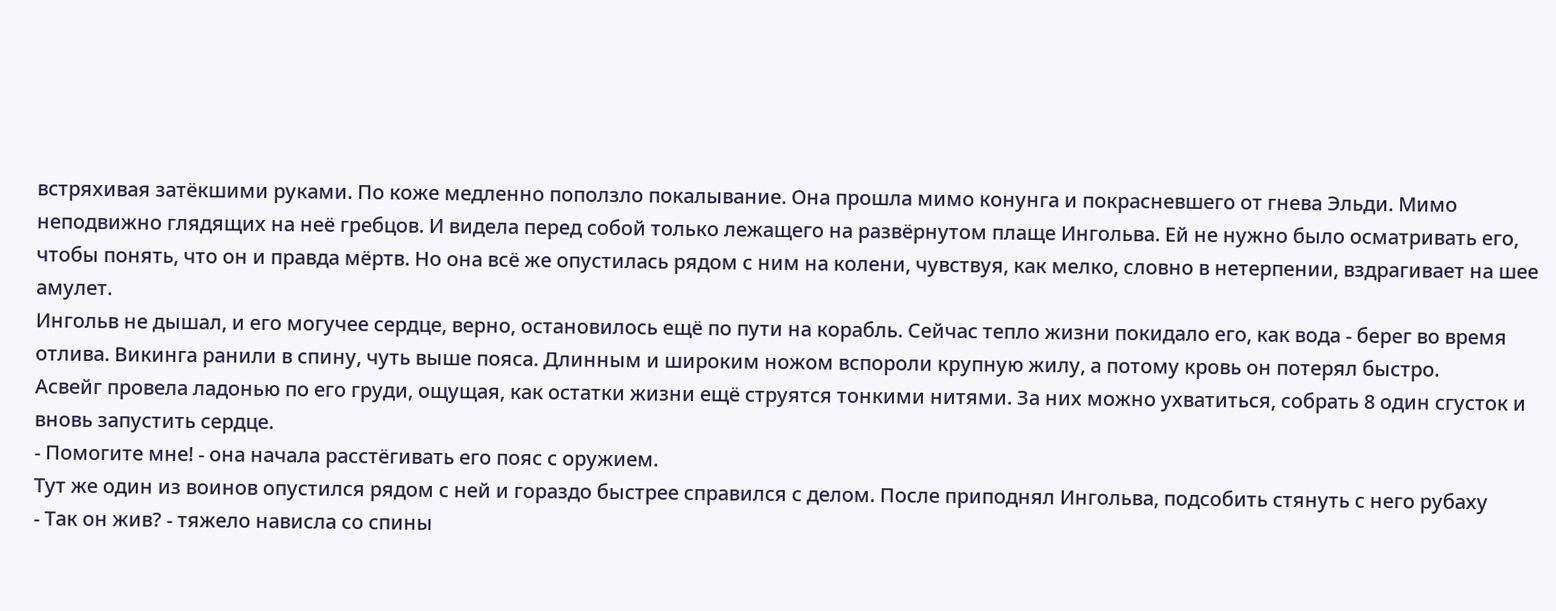встряхивая затёкшими руками. По коже медленно поползло покалывание. Она прошла мимо конунга и покрасневшего от гнева Эльди. Мимо неподвижно глядящих на неё гребцов. И видела перед собой только лежащего на развёрнутом плаще Ингольва. Ей не нужно было осматривать его, чтобы понять, что он и правда мёртв. Но она всё же опустилась рядом с ним на колени, чувствуя, как мелко, словно в нетерпении, вздрагивает на шее амулет.
Ингольв не дышал, и его могучее сердце, верно, остановилось ещё по пути на корабль. Сейчас тепло жизни покидало его, как вода - берег во время отлива. Викинга ранили в спину, чуть выше пояса. Длинным и широким ножом вспороли крупную жилу, а потому кровь он потерял быстро.
Асвейг провела ладонью по его груди, ощущая, как остатки жизни ещё струятся тонкими нитями. За них можно ухватиться, собрать 8 один сгусток и вновь запустить сердце.
- Помогите мне! - она начала расстёгивать его пояс с оружием.
Тут же один из воинов опустился рядом с ней и гораздо быстрее справился с делом. После приподнял Ингольва, подсобить стянуть с него рубаху
- Так он жив? - тяжело нависла со спины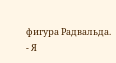фигура Радвальда.
- Я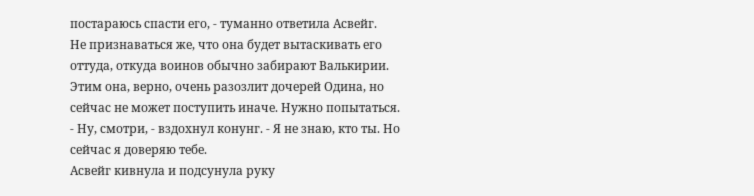постараюсь спасти его, - туманно ответила Асвейг.
Не признаваться же, что она будет вытаскивать его оттуда, откуда воинов обычно забирают Валькирии. Этим она, верно, очень разозлит дочерей Одина, но сейчас не может поступить иначе. Нужно попытаться.
- Ну, смотри, - вздохнул конунг. - Я не знаю, кто ты. Но сейчас я доверяю тебе.
Асвейг кивнула и подсунула руку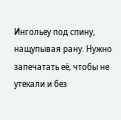Ингольеу под спину, нащупывая рану. Нужно запечатать её, чтобы не утекали и без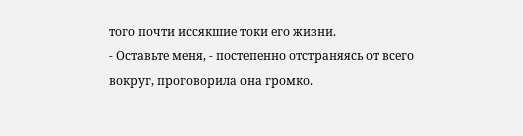того почти иссякшие токи его жизни.
- Оставьте меня, - постепенно отстраняясь от всего вокруг, проговорила она громко.